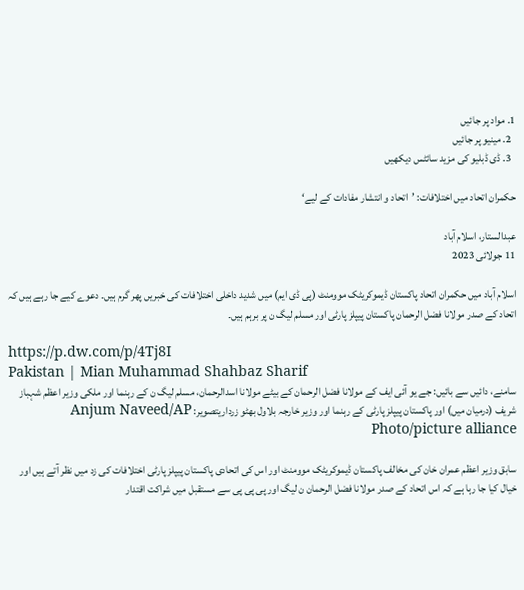1. مواد پر جائیں
  2. مینیو پر جائیں
  3. ڈی ڈبلیو کی مزید سائٹس دیکھیں

حکمران اتحاد میں اختلافات: ’اتحاد و انتشار مفادات کے لیے‘

عبدالستار، اسلام آباد
11 جولائی 2023

اسلام آباد میں حکمران اتحاد پاکستان ڈیموکریٹک موومنٹ (پی ڈی ایم) میں شدید داخلی اختلافات کی خبریں پھر گرم ہیں۔ دعوے کیے جا رہے ہیں کہ اتحاد کے صدر مولانا فضل الرحمان پاکستان پیپلز پارٹی اور مسلم لیگ ن پر برہم ہیں۔

https://p.dw.com/p/4Tj8I
Pakistan | Mian Muhammad Shahbaz Sharif
سامنے، دائیں سے بائیں: جے یو آئی ایف کے مولانا فضل الرحمان کے بیٹے مولانا اسدالرحمان، مسلم لیگ ن کے رہنما اور ملکی وزیر اعظم شہباز شریف (درمیان میں) اور پاکستان پیپلز پارٹی کے رہنما اور وزیر خارجہ بلاول بھٹو زرداریتصویر: Anjum Naveed/AP Photo/picture alliance

سابق وزیر اعظم عمران خان کی مخالف پاکستان ڈیموکریٹک موومنٹ اور اس کی اتحادی پاکستان پیپلز پارٹی اختلافات کی زد میں نظر آتے ہیں اور خیال کیا جا رہا ہے کہ اس اتحاد کے صدر مولانا فضل الرحمان ن لیگ اور پی پی پی سے مستقبل میں شراکت اقتدار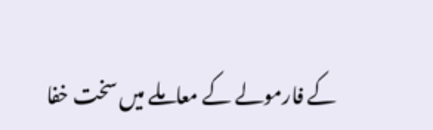کے فارمولے کے معاملے میں سخت خفا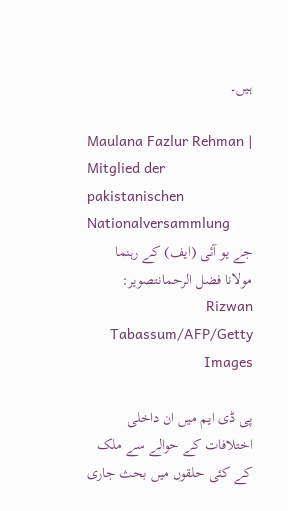ہیں۔

Maulana Fazlur Rehman | Mitglied der pakistanischen Nationalversammlung
جے یو آئی (ایف) کے رہنما مولانا فضل الرحمانتصویر: Rizwan Tabassum/AFP/Getty Images

پی ڈی ایم میں ان داخلی اختلافات کے حوالے سے ملک کے کئی حلقوں میں بحث جاری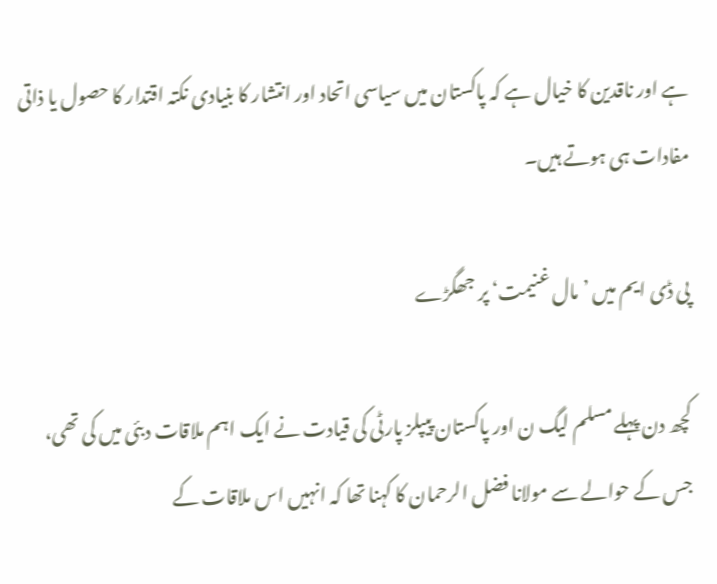ہے اور ناقدین کا خیال ہے کہ پاکستان میں سیاسی اتحاد اور انتشار کا بنیادی نکتہ اقتدار کا حصول یا ذاتی مفادات ہی ہوتے ہیں۔

پی ڈی ایم میں ’مال غنیمت‘ پر جھگڑے

کچھ دن پہلے مسلم لیگ ن اور پاکستان پیپلز پارٹی کی قیادت نے ایک اہم ملاقات دبئی میں کی تھی، جس کے حوالے سے مولانا فضل الرحمان کا کہنا تھا کہ انہیں اس ملاقات کے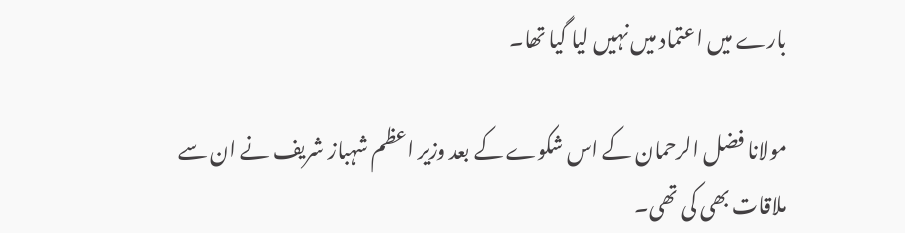بارے میں اعتماد میں نہیں لیا گیا تھا۔

مولانا فضل الرحمان کے اس شکوے کے بعد وزیر اعظم شہباز شریف نے ان سے ملاقات بھی کی تھی۔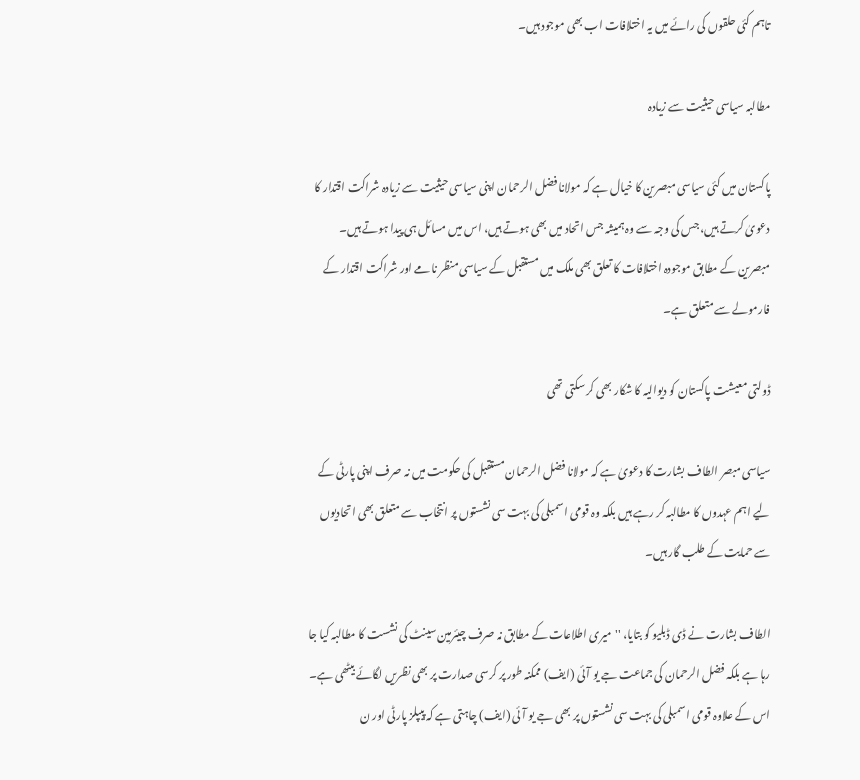تاہم کئی حلقوں کی رائے میں یہ اختلافات اب بھی موجود ہیں۔

مطالبہ سیاسی حیثیت سے زیادہ

پاکستان میں کئی سیاسی مبصرین کا خیال ہے کہ مولانا فضل الرحمان اپنی سیاسی حیثیت سے زیادہ شراکت اقتدار کا دعویٰ کرتے ہیں، جس کی وجہ سے وہ ہمیشہ جس اتحاد میں بھی ہوتے ہیں، اس میں مسائل ہی پیدا ہوتے ہیں۔ مبصرین کے مطابق موجودہ اختلافات کا تعلق بھی ملک میں مستقبل کے سیاسی منظر نامے اور شراکت اقتدار کے فارمولے سے متعلق ہے۔

ڈولتی معیشت پاکستان کو دیوالیہ کا شکار بھی کر سکتی تھی

سیاسی مبصر الطاف بشارت کا دعویٰ ہے کہ مولانا فضل الرحمان مستقبل کی حکومت میں نہ صرف اپنی پارٹی کے لیے اہم عہدوں کا مطالبہ کر رہے ہیں بلکہ وہ قومی اسمبلی کی بہت سی نشستوں پر انتخاب سے متعلق بھی اتحادیوں سے حمایت کے طلب گار ہیں۔

الطاف بشارت نے ڈی ڈبلیو کو بتایا، ''میری اطلاعات کے مطابق نہ صرف چیئرمین سینٹ کی نشست کا مطالبہ کیا جا رہا ہے بلکہ فضل الرحمان کی جماعت جے یو آئی (ایف) ممکنہ طور پر کرسی صدارت پر بھی نظریں لگائے بیٹھی ہے۔ اس کے علاوہ قومی اسمبلی کی بہت سی نشستوں پر بھی جے یو آئی (ایف) چاہتی ہے کہ پیپلز پارٹی اور ن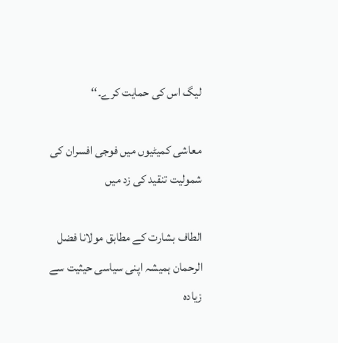لیگ اس کی حمایت کرے۔‘‘

معاشی کمیٹیوں میں فوجی افسران کی شمولیت تنقید کی زد میں

الطاف بشارت کے مطابق مولانا فضل الرحمان ہمیشہ اپنی سیاسی حیثیت سے زیادہ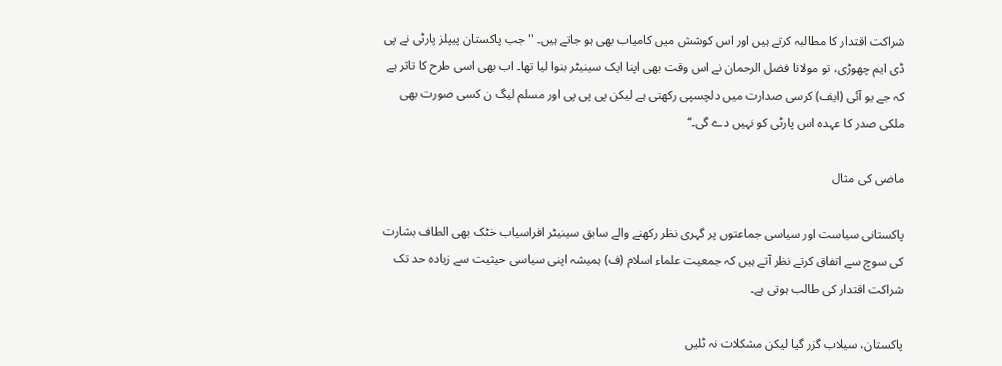شراکت اقتدار کا مطالبہ کرتے ہیں اور اس کوشش میں کامیاب بھی ہو جاتے ہیں۔ ''جب پاکستان پیپلز پارٹی نے پی ڈی ایم چھوڑی، تو مولانا فضل الرحمان نے اس وقت بھی اپنا ایک سینیٹر بنوا لیا تھا۔ اب بھی اسی طرح کا تاثر ہے کہ جے یو آئی (ایف) کرسی صدارت میں دلچسپی رکھتی ہے لیکن پی پی پی اور مسلم لیگ ن کسی صورت بھی ملکی صدر کا عہدہ اس پارٹی کو نہیں دے گی۔‘‘

ماضی کی مثال

پاکستانی سیاست اور سیاسی جماعتوں پر گہری نظر رکھنے والے سابق سینیٹر افراسیاب خٹک بھی الطاف بشارت کی سوچ سے اتفاق کرتے نظر آتے ہیں کہ جمعیت علماء اسلام (ف) ہمیشہ اپنی سیاسی حیثیت سے زیادہ حد تک شراکت اقتدار کی طالب ہوتی ہے۔

پاکستان، سیلاب گزر گیا لیکن مشکلات نہ ٹلیں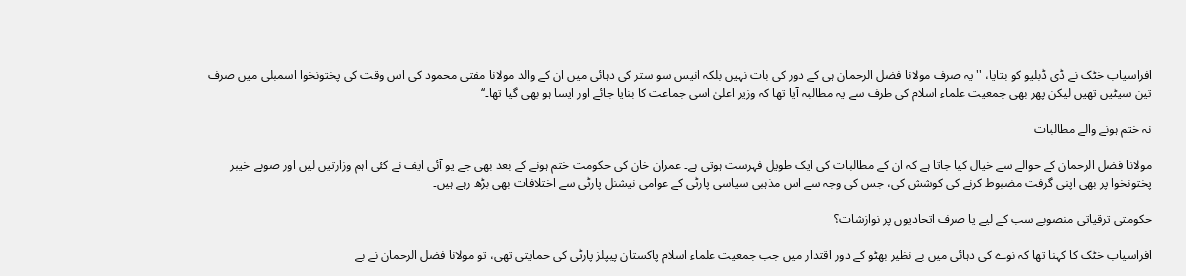افراسیاب خٹک نے ڈی ڈبلیو کو بتایا، ''یہ صرف مولانا فضل الرحمان ہی کے دور کی بات نہیں بلکہ انیس سو ستر کی دہائی میں ان کے والد مولانا مفتی محمود کی اس وقت کی پختونخوا اسمبلی میں صرف تین سیٹیں تھیں لیکن پھر بھی جمعیت علماء اسلام کی طرف سے یہ مطالبہ آیا تھا کہ وزیر اعلیٰ اسی جماعت کا بنایا جائے اور ایسا ہو بھی گیا تھا۔‘‘

نہ ختم ہونے والے مطالبات

مولانا فضل الرحمان کے حوالے سے خیال کیا جاتا ہے کہ ان کے مطالبات کی ایک طویل فہرست ہوتی ہے۔ عمران خان کی حکومت ختم ہونے کے بعد بھی جے یو آئی ایف نے کئی اہم وزارتیں لیں اور صوبے خیبر پختونخوا پر بھی اپنی گرفت مضبوط کرنے کی کوشش کی، جس کی وجہ سے اس مذہبی سیاسی پارٹی کے عوامی نیشنل پارٹی سے اختلافات بھی بڑھ رہے ہیں۔

حکومتی ترقیاتی منصوبے سب کے لیے یا صرف اتحادیوں پر نوازشات؟

افراسیاب خٹک کا کہنا تھا کہ نوے کی دہائی میں بے نظیر بھٹو کے دور اقتدار میں جب جمعیت علماء اسلام پاکستان پیپلز پارٹی کی حمایتی تھی، تو مولانا فضل الرحمان نے بے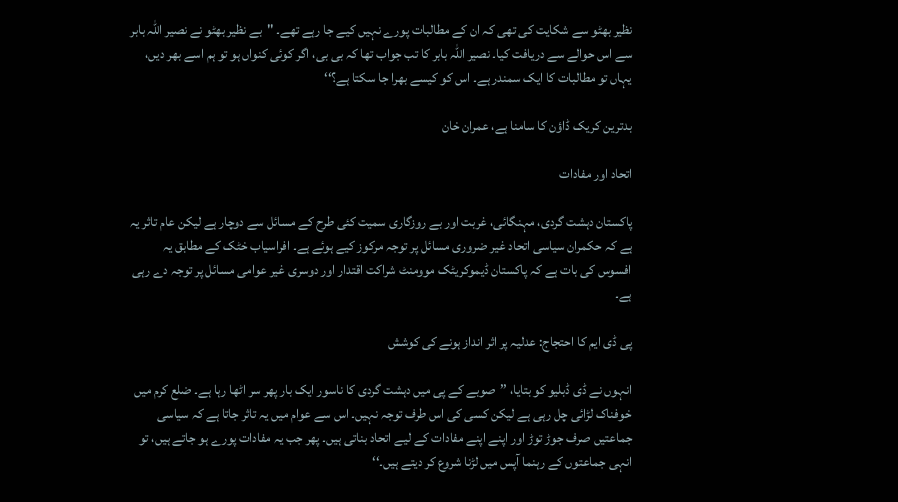نظیر بھٹو سے شکایت کی تھی کہ ان کے مطالبات پورے نہیں کیے جا رہے تھے۔ ''بے نظیر بھٹو نے نصیر اللہ بابر سے اس حوالے سے دریافت کیا۔ نصیر اللہ بابر کا تب جواب تھا کہ بی بی، اگر کوئی کنواں ہو تو ہم اسے بھر دیں، یہاں تو مطالبات کا ایک سمندر ہے۔ اس کو کیسے بھرا جا سکتا ہے؟‘‘

بدترین کریک ڈاؤن کا سامنا ہے، عمران خان

اتحاد اور مفادات

پاکستان دہشت گردی، مہنگائی، غربت اور بے روزگاری سمیت کئی طرح کے مسائل سے دوچار ہے لیکن عام تاثر یہ ہے کہ حکمران سیاسی اتحاد غیر ضروری مسائل پر توجہ مرکوز کیے ہوئے ہے۔ افراسیاب خٹک کے مطابق یہ افسوس کی بات ہے کہ پاکستان ڈیموکریٹک موومنٹ شراکت اقتدار اور دوسری غیر عوامی مسائل پر توجہ دے رہی ہے۔

پی ڈی ایم کا احتجاج: عدلیہ پر اثر انداز ہونے کی کوشش

انہوں نے ڈی ڈبلیو کو بتایا، ’’صوبے کے پی میں دہشت گردی کا ناسور ایک بار پھر سر اٹھا رہا ہے۔ ضلع کرم میں خوفناک لڑائی چل رہی ہے لیکن کسی کی اس طرف توجہ نہیں۔ اس سے عوام میں یہ تاثر جاتا ہے کہ سیاسی جماعتیں صرف جوڑ توڑ اور اپنے اپنے مفادات کے لیے اتحاد بناتی ہیں۔ پھر جب یہ مفادات پورے ہو جاتے ہیں، تو انہی جماعتوں کے رہنما آپس میں لڑنا شروع کر دیتے ہیں۔‘‘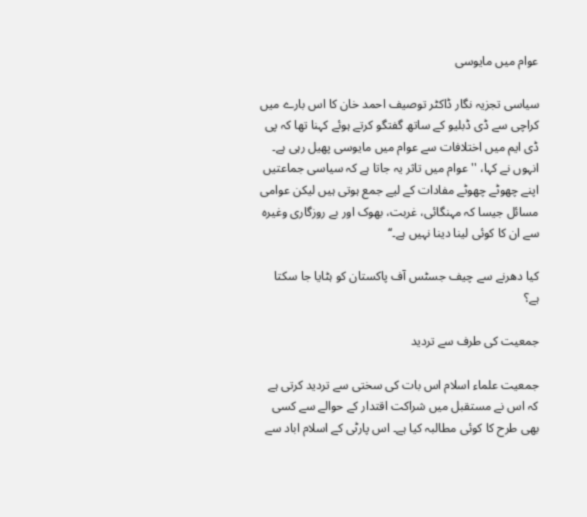عوام میں مایوسی

سیاسی تجزیہ نگار ڈاکٹر توصیف احمد خان کا اس بارے میں کراچی سے ڈی ڈبلیو کے ساتھ گفتگو کرتے ہوئے کہنا تھا کہ پی ڈی ایم میں اختلافات سے عوام میں مایوسی پھیل رہی ہے۔ انہوں نے کہا، ''عوام میں تاثر یہ جاتا ہے کہ سیاسی جماعتیں اپنے چھوٹے چھوٹے مفادات کے لیے جمع ہوتی ہیں لیکن عوامی مسائل جیسا کہ مہنگائی، غربت، بھوک اور بے روزگاری وغیرہ سے ان کا کوئی لینا دینا نہیں ہے۔‘‘

کیا دھرنے سے چیف جسٹس آف پاکستان کو ہٹایا جا سکتا ہے؟

جمعیت کی طرف سے تردید

جمعیت علماء اسلام اس بات کی سختی سے تردید کرتی ہے کہ اس نے مستقبل میں شراکت اقتدار کے حوالے سے کسی بھی طرح کا کوئی مطالبہ کیا ہے۔ اس پارٹی کے اسلام اباد سے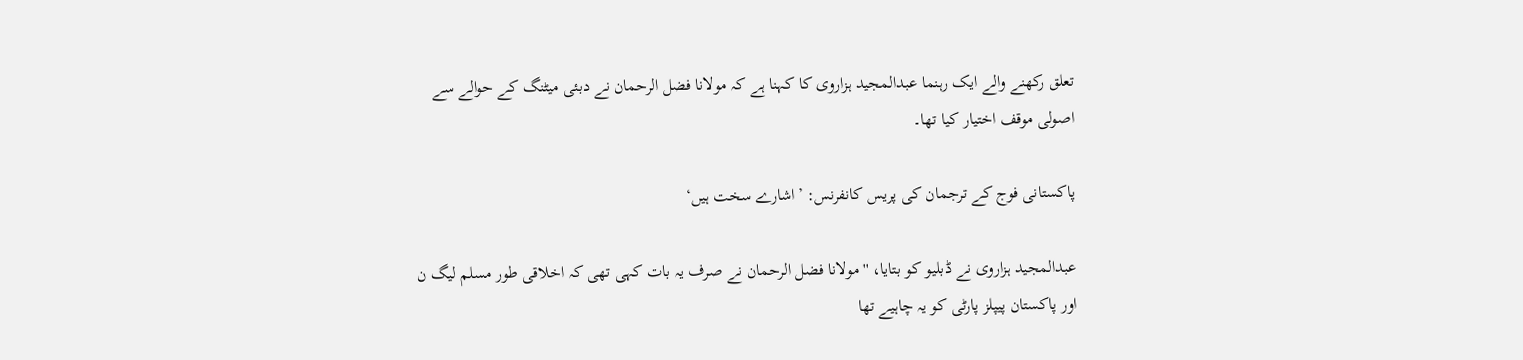تعلق رکھنے والے ایک رہنما عبدالمجید ہزاروی کا کہنا ہے کہ مولانا فضل الرحمان نے دبئی میٹنگ کے حوالے سے اصولی موقف اختیار کیا تھا۔

پاکستانی فوج کے ترجمان کی پریس کانفرنس: ’اشارے سخت ہیں‘

عبدالمجید ہزاروی نے ڈبلیو کو بتایا، ''مولانا فضل الرحمان نے صرف یہ بات کہی تھی کہ اخلاقی طور مسلم لیگ ن اور پاکستان پیپلز پارٹی کو یہ چاہیے تھا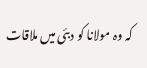کہ وہ مولانا کو دبئی میں ملاقات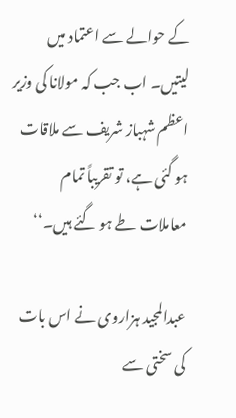کے حوالے سے اعتماد میں لیتیں۔ اب جب کہ مولانا کی وزیر اعظم شہباز شریف سے ملاقات ہو گئی ہے، تو تقریباً تمام معاملات طے ہو گئے ہیں۔‘‘

عبدالمجید ہزاروی نے اس بات کی سختی سے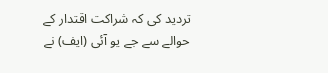تردید کی کہ شراکت اقتدار کے حوالے سے جے یو آئی (ایف) نے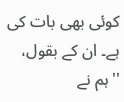کوئی بھی بات کی ہے۔ ان کے بقول، ''ہم نے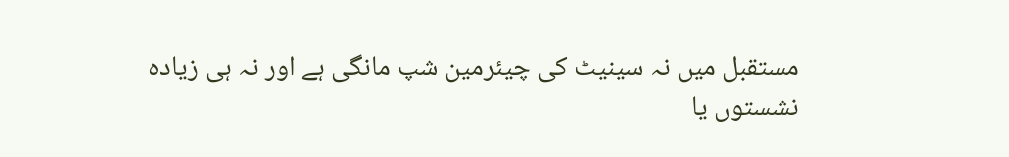مستقبل میں نہ سینیٹ کی چیئرمین شپ مانگی ہے اور نہ ہی زیادہ نشستوں یا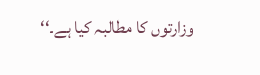وزارتوں کا مطالبہ کیا ہے۔‘‘